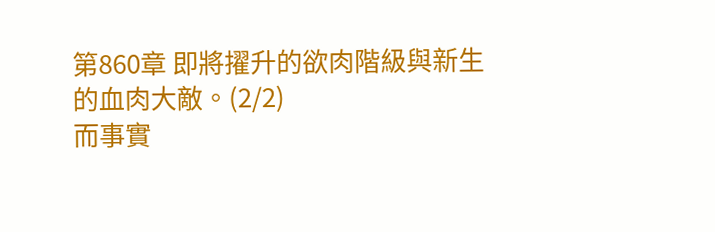第860章 即將擢升的欲肉階級與新生的血肉大敵。(2/2)
而事實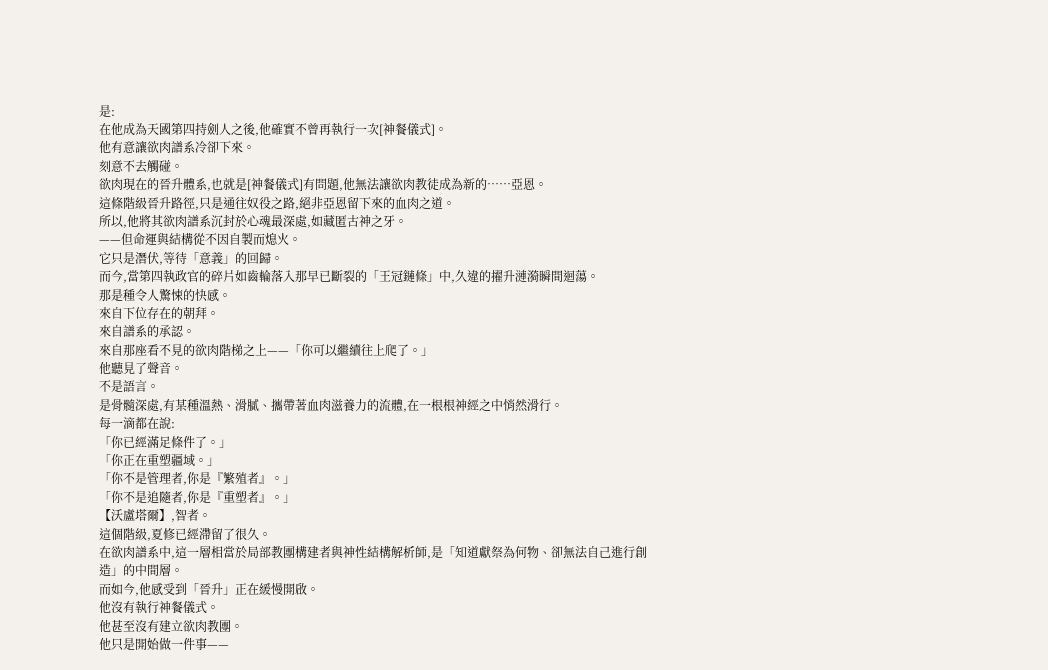是:
在他成為天國第四持劍人之後,他確實不曾再執行一次[神餐儀式]。
他有意讓欲肉譜系冷卻下來。
刻意不去觸碰。
欲肉現在的晉升體系,也就是[神餐儀式]有問題,他無法讓欲肉教徒成為新的……亞恩。
這條階級晉升路徑,只是通往奴役之路,絕非亞恩留下來的血肉之道。
所以,他將其欲肉譜系沉封於心魂最深處,如藏匿古神之牙。
——但命運與結構從不因自製而熄火。
它只是潛伏,等待「意義」的回歸。
而今,當第四執政官的碎片如齒輪落入那早已斷裂的「王冠鏈條」中,久違的擢升漣漪瞬間迴蕩。
那是種令人驚悚的快感。
來自下位存在的朝拜。
來自譜系的承認。
來自那座看不見的欲肉階梯之上——「你可以繼續往上爬了。」
他聽見了聲音。
不是語言。
是骨髓深處,有某種溫熱、滑膩、攜帶著血肉滋養力的流體,在一根根神經之中悄然滑行。
每一滴都在說:
「你已經滿足條件了。」
「你正在重塑疆域。」
「你不是管理者,你是『繁殖者』。」
「你不是追隨者,你是『重塑者』。」
【沃盧塔爾】,智者。
這個階級,夏修已經滯留了很久。
在欲肉譜系中,這一層相當於局部教團構建者與神性結構解析師,是「知道獻祭為何物、卻無法自己進行創造」的中間層。
而如今,他感受到「晉升」正在緩慢開啟。
他沒有執行神餐儀式。
他甚至沒有建立欲肉教團。
他只是開始做一件事——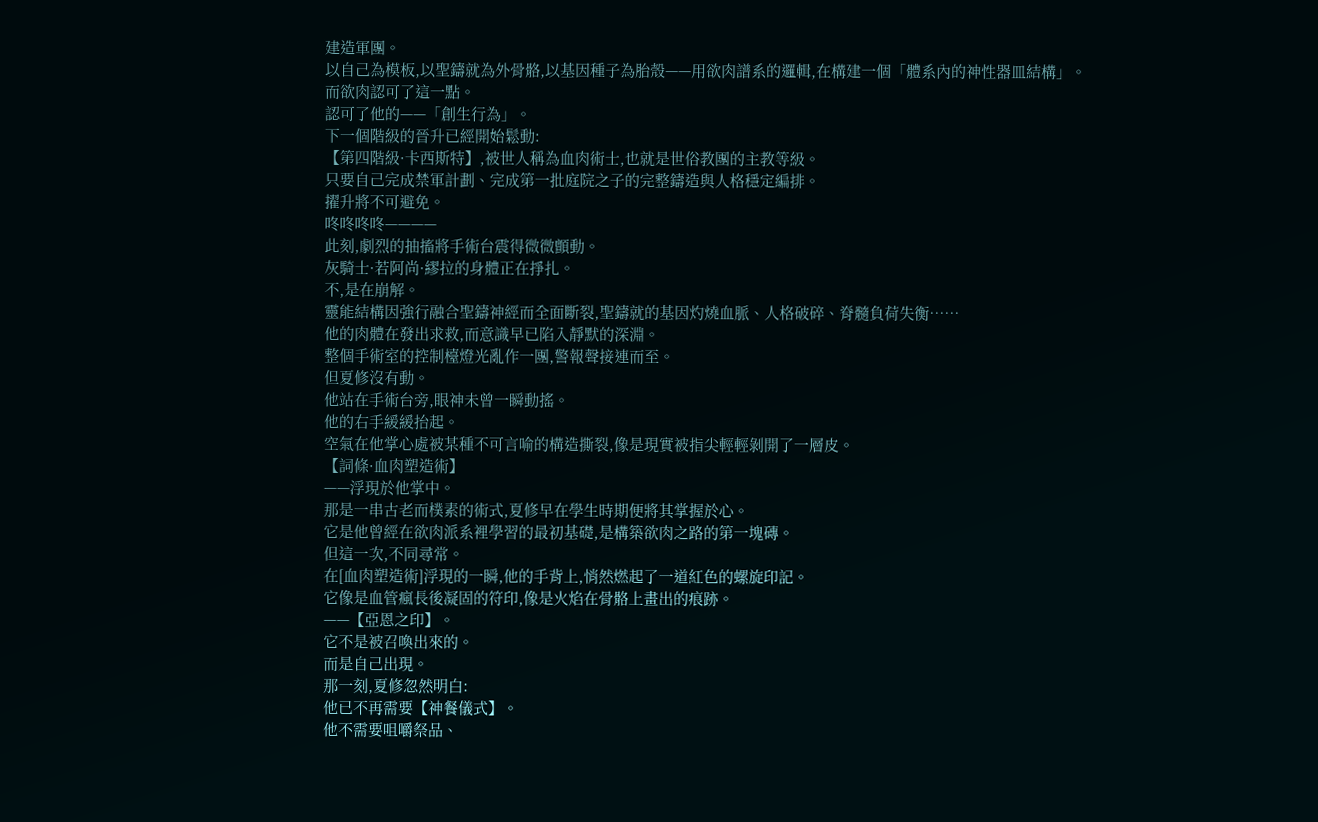建造軍團。
以自己為模板,以聖鑄就為外骨骼,以基因種子為胎殼——用欲肉譜系的邏輯,在構建一個「體系內的神性器皿結構」。
而欲肉認可了這一點。
認可了他的——「創生行為」。
下一個階級的晉升已經開始鬆動:
【第四階級·卡西斯特】,被世人稱為血肉術士,也就是世俗教團的主教等級。
只要自己完成禁軍計劃、完成第一批庭院之子的完整鑄造與人格穩定編排。
擢升將不可避免。
咚咚咚咚————
此刻,劇烈的抽搐將手術台震得微微顫動。
灰騎士·若阿尚·繆拉的身體正在掙扎。
不,是在崩解。
靈能結構因強行融合聖鑄神經而全面斷裂,聖鑄就的基因灼燒血脈、人格破碎、脊髓負荷失衡……
他的肉體在發出求救,而意識早已陷入靜默的深淵。
整個手術室的控制檯燈光亂作一團,警報聲接連而至。
但夏修沒有動。
他站在手術台旁,眼神未曾一瞬動搖。
他的右手緩緩抬起。
空氣在他掌心處被某種不可言喻的構造撕裂,像是現實被指尖輕輕剝開了一層皮。
【詞條·血肉塑造術】
——浮現於他掌中。
那是一串古老而樸素的術式,夏修早在學生時期便將其掌握於心。
它是他曾經在欲肉派系裡學習的最初基礎,是構築欲肉之路的第一塊磚。
但這一次,不同尋常。
在[血肉塑造術]浮現的一瞬,他的手背上,悄然燃起了一道紅色的螺旋印記。
它像是血管瘋長後凝固的符印,像是火焰在骨骼上畫出的痕跡。
——【亞恩之印】。
它不是被召喚出來的。
而是自己出現。
那一刻,夏修忽然明白:
他已不再需要【神餐儀式】。
他不需要咀嚼祭品、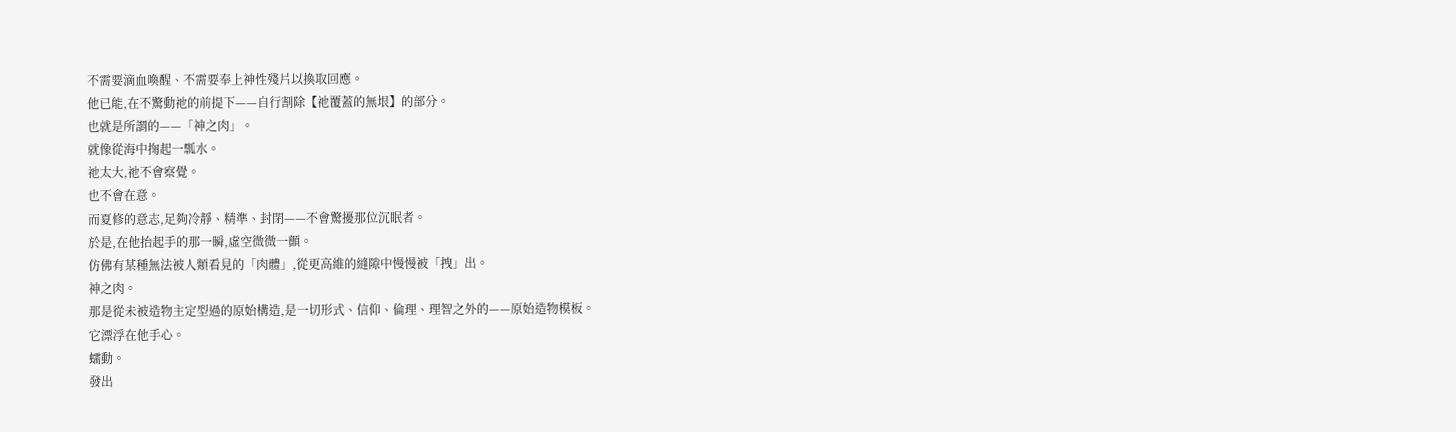不需要滴血喚醒、不需要奉上神性殘片以換取回應。
他已能,在不驚動祂的前提下——自行割除【祂覆蓋的無垠】的部分。
也就是所謂的——「神之肉」。
就像從海中掬起一瓢水。
祂太大,祂不會察覺。
也不會在意。
而夏修的意志,足夠冷靜、精準、封閉——不會驚擾那位沉眠者。
於是,在他抬起手的那一瞬,虛空微微一顫。
仿佛有某種無法被人類看見的「肉體」,從更高維的縫隙中慢慢被「拽」出。
神之肉。
那是從未被造物主定型過的原始構造,是一切形式、信仰、倫理、理智之外的——原始造物模板。
它漂浮在他手心。
蠕動。
發出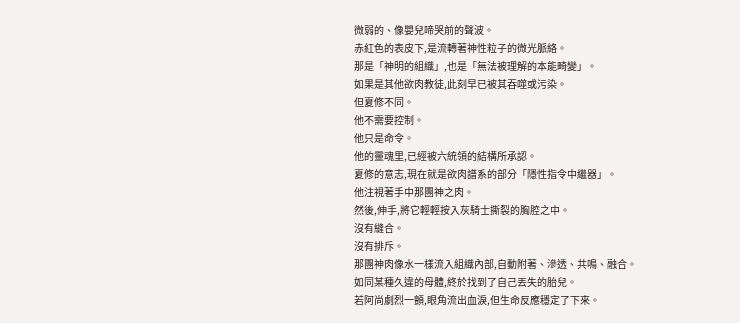微弱的、像嬰兒啼哭前的聲波。
赤紅色的表皮下,是流轉著神性粒子的微光脈絡。
那是「神明的組織」,也是「無法被理解的本能畸變」。
如果是其他欲肉教徒,此刻早已被其吞噬或污染。
但夏修不同。
他不需要控制。
他只是命令。
他的靈魂里,已經被六統領的結構所承認。
夏修的意志,現在就是欲肉譜系的部分「隱性指令中繼器」。
他注視著手中那團神之肉。
然後,伸手,將它輕輕按入灰騎士撕裂的胸腔之中。
沒有縫合。
沒有排斥。
那團神肉像水一樣流入組織內部,自動附著、滲透、共鳴、融合。
如同某種久違的母體,終於找到了自己丟失的胎兒。
若阿尚劇烈一顫,眼角流出血淚,但生命反應穩定了下來。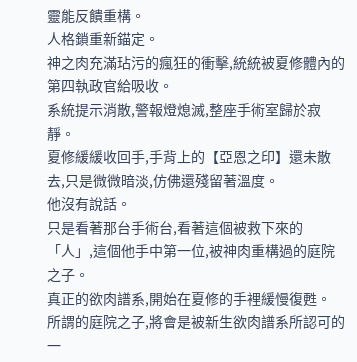靈能反饋重構。
人格鎖重新錨定。
神之肉充滿玷污的瘋狂的衝擊,統統被夏修體內的第四執政官給吸收。
系統提示消散,警報燈熄滅,整座手術室歸於寂靜。
夏修緩緩收回手,手背上的【亞恩之印】還未散去,只是微微暗淡,仿佛還殘留著溫度。
他沒有說話。
只是看著那台手術台,看著這個被救下來的「人」,這個他手中第一位,被神肉重構過的庭院之子。
真正的欲肉譜系,開始在夏修的手裡緩慢復甦。
所謂的庭院之子,將會是被新生欲肉譜系所認可的一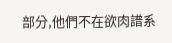部分,他們不在欲肉譜系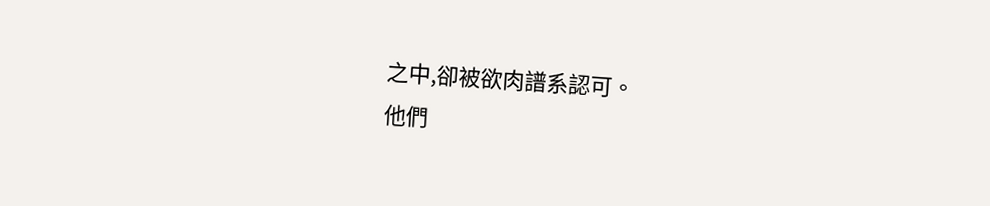之中,卻被欲肉譜系認可。
他們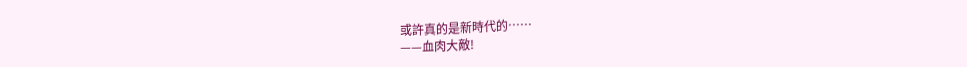或許真的是新時代的……
——血肉大敵!